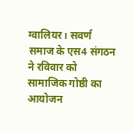ग्वालियर। सवर्ण समाज के एस4 संगठन ने रविवार को सामाजिक गोष्ठी का आयोजन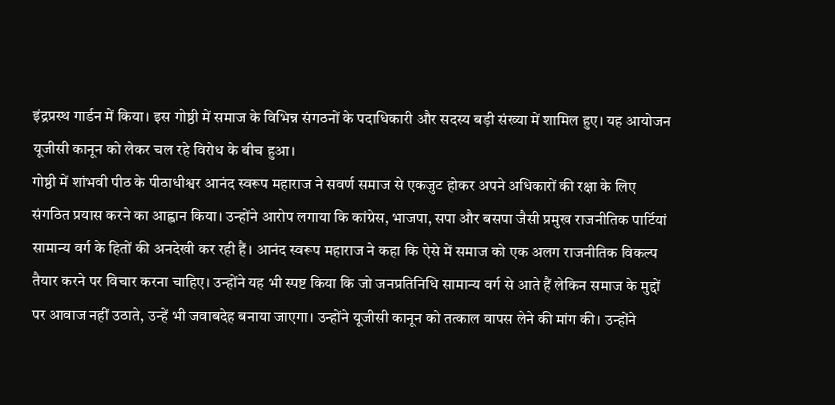इंद्रप्रस्थ गार्डन में किया। इस गोष्ठी में समाज के विभिन्न संगठनों के पदाधिकारी और सदस्य बड़ी संख्या में शामिल हुए। यह आयोजन यूजीसी कानून को लेकर चल रहे विरोध के बीच हुआ।
गोष्ठी में शांभवी पीठ के पीठाधीश्वर आनंद स्वरूप महाराज ने सवर्ण समाज से एकजुट होकर अपने अधिकारों की रक्षा के लिए संगठित प्रयास करने का आह्वान किया। उन्होंने आरोप लगाया कि कांग्रेस, भाजपा, सपा और बसपा जैसी प्रमुख राजनीतिक पार्टियां सामान्य वर्ग के हितों की अनदेखी कर रही हैं। आनंद स्वरूप महाराज ने कहा कि ऐसे में समाज को एक अलग राजनीतिक विकल्प तैयार करने पर विचार करना चाहिए। उन्होंने यह भी स्पष्ट किया कि जो जनप्रतिनिधि सामान्य वर्ग से आते हैं लेकिन समाज के मुद्दों पर आवाज नहीं उठाते, उन्हें भी जवाबदेह बनाया जाएगा। उन्होंने यूजीसी कानून को तत्काल वापस लेने की मांग की। उन्होंने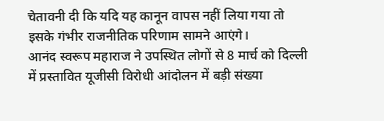चेतावनी दी कि यदि यह कानून वापस नहीं लिया गया तो इसके गंभीर राजनीतिक परिणाम सामने आएंगे।
आनंद स्वरूप महाराज ने उपस्थित लोगों से 8 मार्च को दिल्ली में प्रस्तावित यूजीसी विरोधी आंदोलन में बड़ी संख्या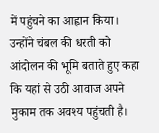में पहुंचने का आह्वान किया। उन्होंने चंबल की धरती को आंदोलन की भूमि बताते हुए कहा कि यहां से उठी आवाज अपने मुकाम तक अवश्य पहुंचती है।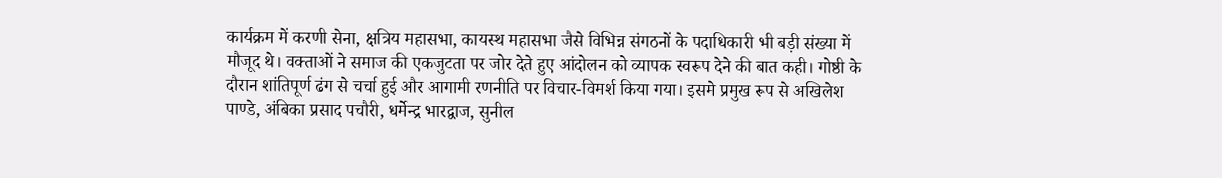कार्यक्रम में करणी सेना, क्षत्रिय महासभा, कायस्थ महासभा जैसे विभिन्न संगठनों के पदाधिकारी भी बड़ी संख्या में मौजूद थे। वक्ताओं ने समाज की एकजुटता पर जोर देते हुए आंदोलन को व्यापक स्वरूप देने की बात कही। गोष्ठी के दौरान शांतिपूर्ण ढंग से चर्चा हुई और आगामी रणनीति पर विचार-विमर्श किया गया। इसमे प्रमुख रूप से अखिलेश पाण्डे, अंबिका प्रसाद पचौरी, धर्मेन्द्र भारद्वाज, सुनील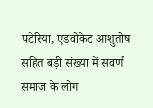पटेरिया, एडवोकेट आशुतोष सहित बड़ी संख्या में सवर्ण समाज के लोग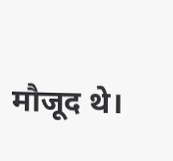मौजूद थे।